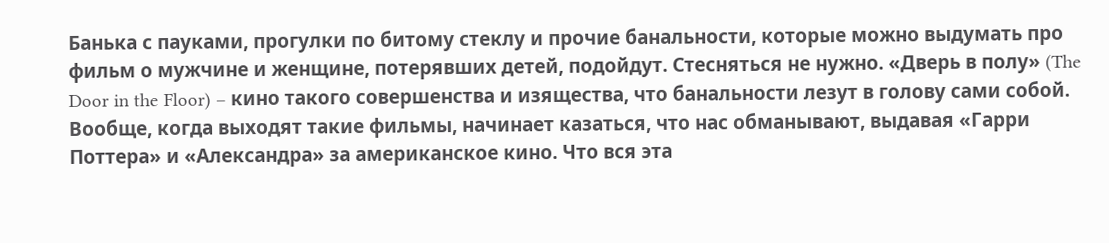Банька с пауками, прогулки по битому стеклу и прочие банальности, которые можно выдумать про фильм о мужчине и женщине, потерявших детей, подойдут. Стесняться не нужно. «Дверь в полу» (The Door in the Floor) – кино такого совершенства и изящества, что банальности лезут в голову сами собой.
Вообще, когда выходят такие фильмы, начинает казаться, что нас обманывают, выдавая «Гарри Поттера» и «Александра» за американское кино. Что вся эта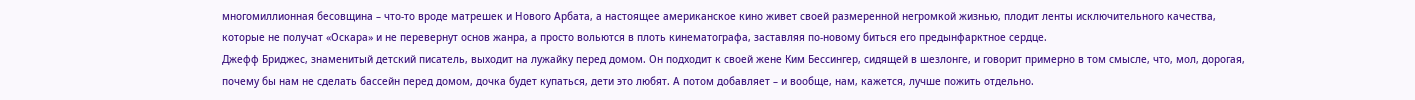многомиллионная бесовщина – что-то вроде матрешек и Нового Арбата, а настоящее американское кино живет своей размеренной негромкой жизнью, плодит ленты исключительного качества, которые не получат «Оскара» и не перевернут основ жанра, а просто вольются в плоть кинематографа, заставляя по-новому биться его предынфарктное сердце.
Джефф Бриджес, знаменитый детский писатель, выходит на лужайку перед домом. Он подходит к своей жене Ким Бессингер, сидящей в шезлонге, и говорит примерно в том смысле, что, мол, дорогая, почему бы нам не сделать бассейн перед домом, дочка будет купаться, дети это любят. А потом добавляет – и вообще, нам, кажется, лучше пожить отдельно.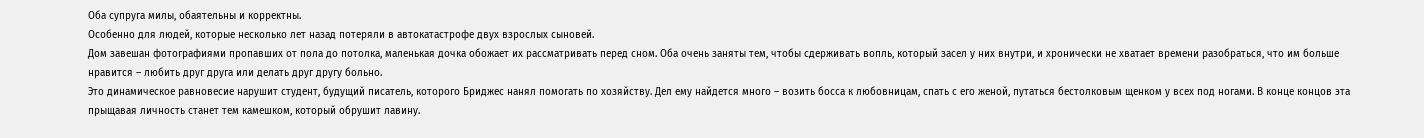Оба супруга милы, обаятельны и корректны.
Особенно для людей, которые несколько лет назад потеряли в автокатастрофе двух взрослых сыновей.
Дом завешан фотографиями пропавших от пола до потолка, маленькая дочка обожает их рассматривать перед сном. Оба очень заняты тем, чтобы сдерживать вопль, который засел у них внутри, и хронически не хватает времени разобраться, что им больше нравится – любить друг друга или делать друг другу больно.
Это динамическое равновесие нарушит студент, будущий писатель, которого Бриджес нанял помогать по хозяйству. Дел ему найдется много – возить босса к любовницам, спать с его женой, путаться бестолковым щенком у всех под ногами. В конце концов эта прыщавая личность станет тем камешком, который обрушит лавину.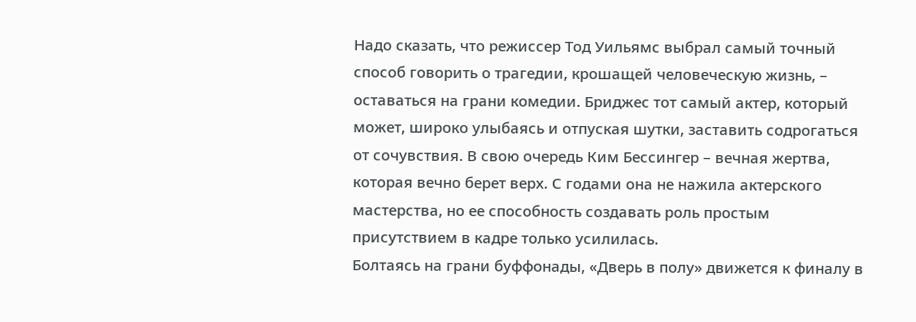Надо сказать, что режиссер Тод Уильямс выбрал самый точный способ говорить о трагедии, крошащей человеческую жизнь, – оставаться на грани комедии. Бриджес тот самый актер, который может, широко улыбаясь и отпуская шутки, заставить содрогаться от сочувствия. В свою очередь Ким Бессингер – вечная жертва, которая вечно берет верх. С годами она не нажила актерского мастерства, но ее способность создавать роль простым присутствием в кадре только усилилась.
Болтаясь на грани буффонады, «Дверь в полу» движется к финалу в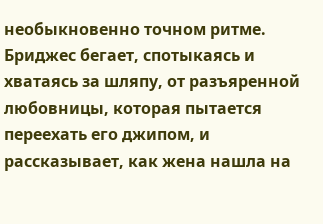необыкновенно точном ритме.
Бриджес бегает, спотыкаясь и хватаясь за шляпу, от разъяренной любовницы, которая пытается переехать его джипом, и рассказывает, как жена нашла на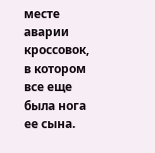месте аварии кроссовок, в котором все еще была нога ее сына.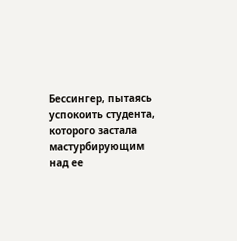Бессингер, пытаясь успокоить студента, которого застала мастурбирующим над ее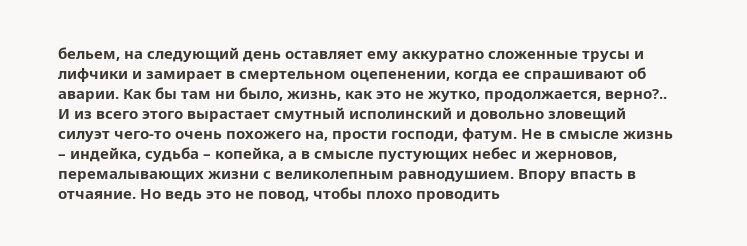бельем, на следующий день оставляет ему аккуратно сложенные трусы и лифчики и замирает в смертельном оцепенении, когда ее спрашивают об аварии. Как бы там ни было, жизнь, как это не жутко, продолжается, верно?..
И из всего этого вырастает смутный исполинский и довольно зловещий силуэт чего-то очень похожего на, прости господи, фатум. Не в смысле жизнь – индейка, судьба – копейка, а в смысле пустующих небес и жерновов, перемалывающих жизни с великолепным равнодушием. Впору впасть в отчаяние. Но ведь это не повод, чтобы плохо проводить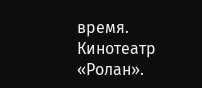время.
Кинотеатр «Ролан».